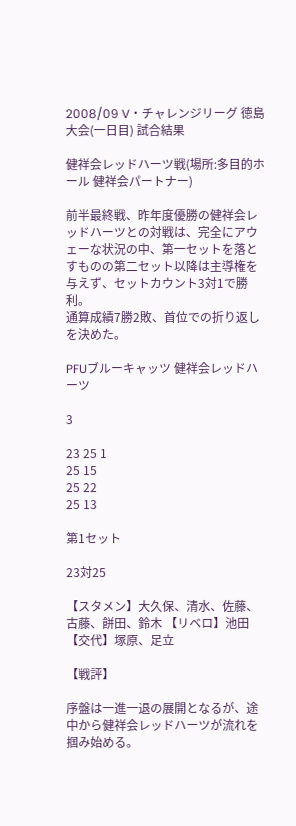2008/09 V・チャレンジリーグ 徳島大会(一日目) 試合結果

健祥会レッドハーツ戦(場所:多目的ホール 健祥会パートナー)

前半最終戦、昨年度優勝の健祥会レッドハーツとの対戦は、完全にアウェーな状況の中、第一セットを落とすものの第二セット以降は主導権を与えず、セットカウント3対1で勝利。
通算成績7勝2敗、首位での折り返しを決めた。

PFUブルーキャッツ 健祥会レッドハーツ

3

23 25 1
25 15
25 22
25 13

第1セット

23対25

【スタメン】大久保、清水、佐藤、古藤、餅田、鈴木 【リベロ】池田 【交代】塚原、足立

【戦評】

序盤は一進一退の展開となるが、途中から健祥会レッドハーツが流れを掴み始める。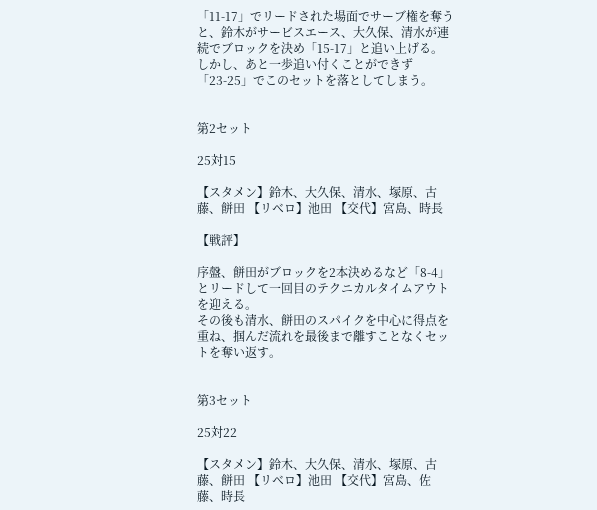「11-17」でリードされた場面でサーブ権を奪うと、鈴木がサービスエース、大久保、清水が連続でブロックを決め「15-17」と追い上げる。
しかし、あと一歩追い付くことができず「23-25」でこのセットを落としてしまう。


第2セット

25対15

【スタメン】鈴木、大久保、清水、塚原、古藤、餅田 【リベロ】池田 【交代】宮島、時長

【戦評】

序盤、餅田がブロックを2本決めるなど「8-4」とリードして一回目のテクニカルタイムアウトを迎える。
その後も清水、餅田のスパイクを中心に得点を重ね、掴んだ流れを最後まで離すことなくセットを奪い返す。


第3セット

25対22

【スタメン】鈴木、大久保、清水、塚原、古藤、餅田 【リベロ】池田 【交代】宮島、佐藤、時長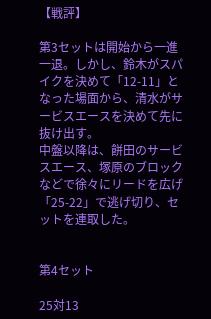【戦評】

第3セットは開始から一進一退。しかし、鈴木がスパイクを決めて「12-11」となった場面から、清水がサービスエースを決めて先に抜け出す。
中盤以降は、餅田のサービスエース、塚原のブロックなどで徐々にリードを広げ「25-22」で逃げ切り、セットを連取した。


第4セット

25対13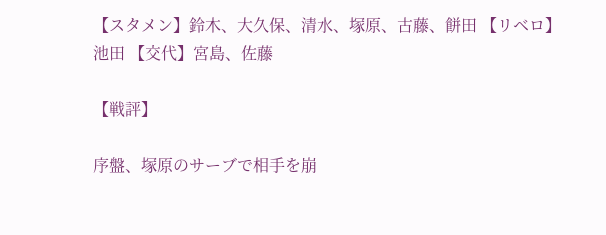【スタメン】鈴木、大久保、清水、塚原、古藤、餅田 【リベロ】池田 【交代】宮島、佐藤

【戦評】

序盤、塚原のサーブで相手を崩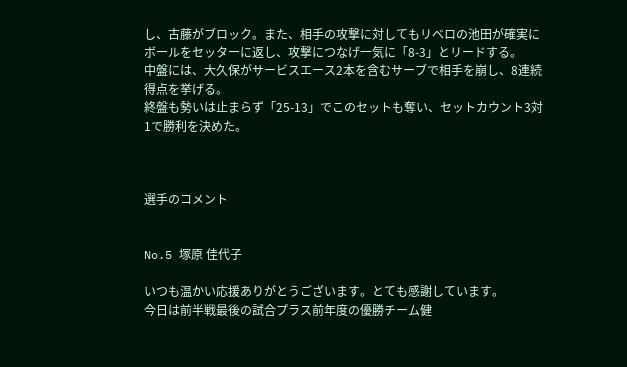し、古藤がブロック。また、相手の攻撃に対してもリベロの池田が確実にボールをセッターに返し、攻撃につなげ一気に「8-3」とリードする。
中盤には、大久保がサービスエース2本を含むサーブで相手を崩し、8連続得点を挙げる。
終盤も勢いは止まらず「25-13」でこのセットも奪い、セットカウント3対1で勝利を決めた。



選手のコメント


No.5 塚原 佳代子

いつも温かい応援ありがとうございます。とても感謝しています。
今日は前半戦最後の試合プラス前年度の優勝チーム健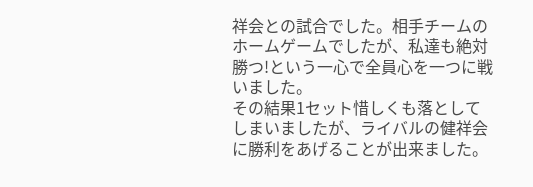祥会との試合でした。相手チームのホームゲームでしたが、私達も絶対勝つ!という一心で全員心を一つに戦いました。
その結果1セット惜しくも落としてしまいましたが、ライバルの健祥会に勝利をあげることが出来ました。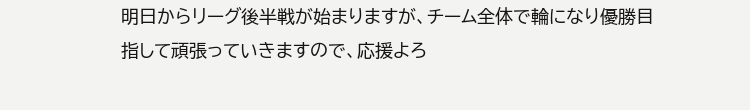明日からリーグ後半戦が始まりますが、チーム全体で輪になり優勝目指して頑張っていきますので、応援よろ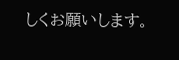しくお願いします。